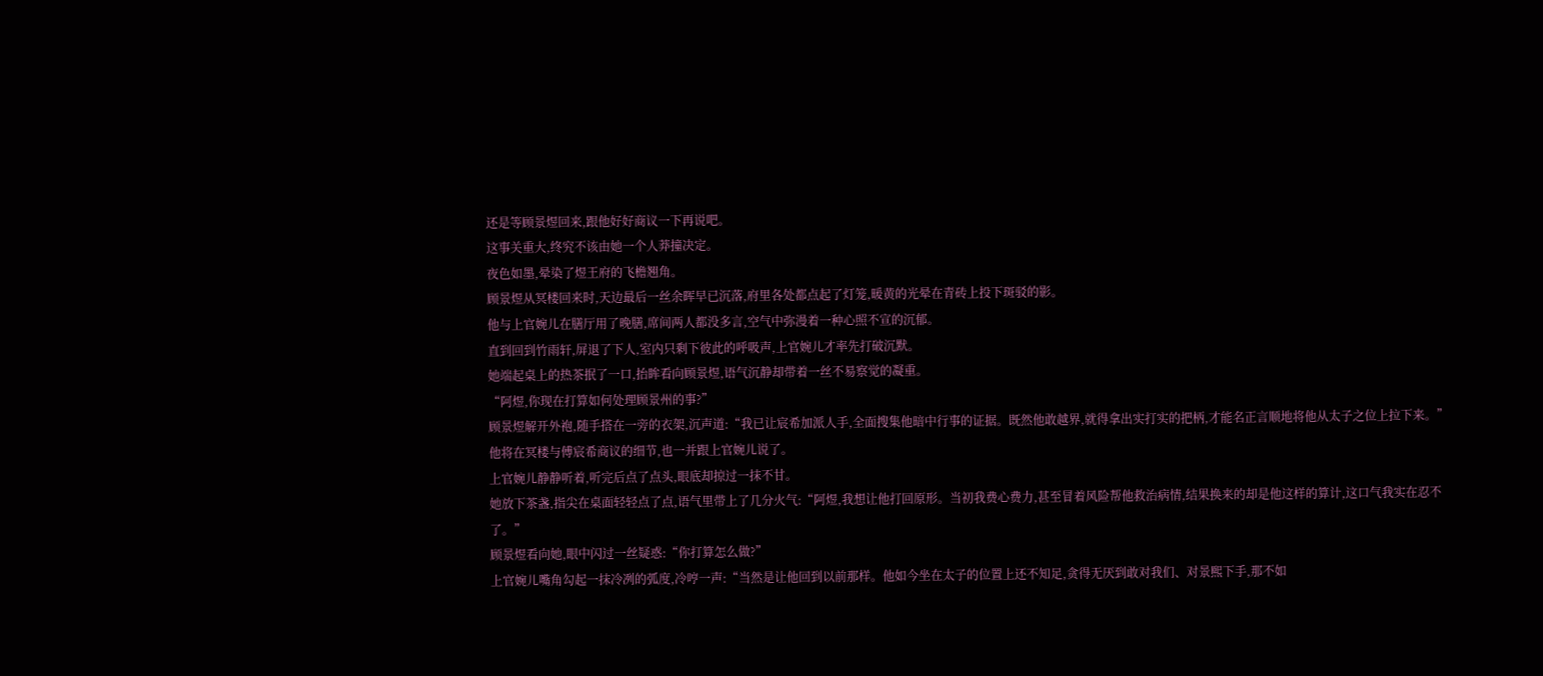还是等顾景煜回来,跟他好好商议一下再说吧。
这事关重大,终究不该由她一个人莽撞决定。
夜色如墨,晕染了煜王府的飞檐翘角。
顾景煜从冥楼回来时,天边最后一丝余晖早已沉落,府里各处都点起了灯笼,暖黄的光晕在青砖上投下斑驳的影。
他与上官婉儿在膳厅用了晚膳,席间两人都没多言,空气中弥漫着一种心照不宣的沉郁。
直到回到竹雨轩,屏退了下人,室内只剩下彼此的呼吸声,上官婉儿才率先打破沉默。
她端起桌上的热茶抿了一口,抬眸看向顾景煜,语气沉静却带着一丝不易察觉的凝重。
“阿煜,你现在打算如何处理顾景州的事?”
顾景煜解开外袍,随手搭在一旁的衣架,沉声道:“我已让宸希加派人手,全面搜集他暗中行事的证据。既然他敢越界,就得拿出实打实的把柄,才能名正言顺地将他从太子之位上拉下来。”
他将在冥楼与傅宸希商议的细节,也一并跟上官婉儿说了。
上官婉儿静静听着,听完后点了点头,眼底却掠过一抹不甘。
她放下茶盏,指尖在桌面轻轻点了点,语气里带上了几分火气:“阿煜,我想让他打回原形。当初我费心费力,甚至冒着风险帮他救治病情,结果换来的却是他这样的算计,这口气我实在忍不了。”
顾景煜看向她,眼中闪过一丝疑惑:“你打算怎么做?”
上官婉儿嘴角勾起一抹冷冽的弧度,冷哼一声:“当然是让他回到以前那样。他如今坐在太子的位置上还不知足,贪得无厌到敢对我们、对景熙下手,那不如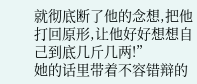就彻底断了他的念想,把他打回原形,让他好好想想自己到底几斤几两!”
她的话里带着不容错辩的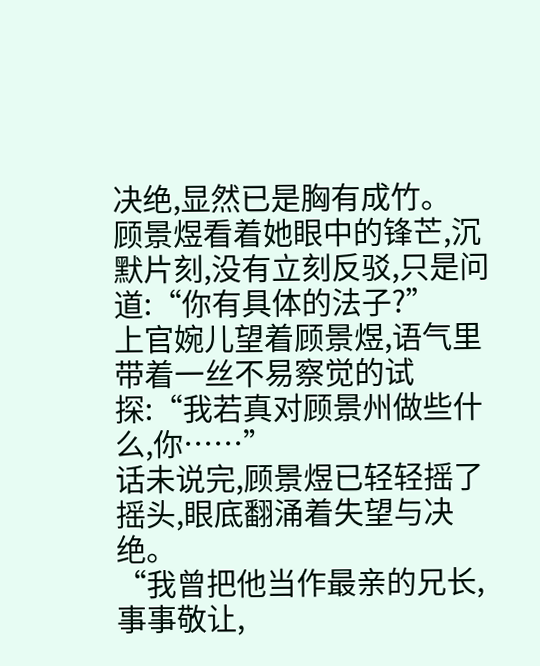决绝,显然已是胸有成竹。
顾景煜看着她眼中的锋芒,沉默片刻,没有立刻反驳,只是问道:“你有具体的法子?”
上官婉儿望着顾景煜,语气里带着一丝不易察觉的试探:“我若真对顾景州做些什么,你……”
话未说完,顾景煜已轻轻摇了摇头,眼底翻涌着失望与决绝。
“我曾把他当作最亲的兄长,事事敬让,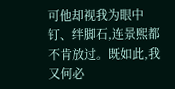可他却视我为眼中钉、绊脚石,连景熙都不肯放过。既如此,我又何必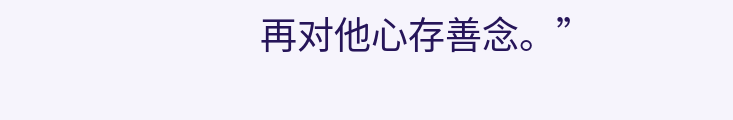再对他心存善念。”